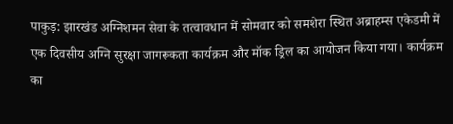पाकुड़: झारखंड अग्निशमन सेवा के तत्वावधान में सोमवार को समशेरा स्थित अब्राहम्स एकेडमी में एक दिवसीय अग्नि सुरक्षा जागरूकता कार्यक्रम और मॉक ड्रिल का आयोजन किया गया। कार्यक्रम का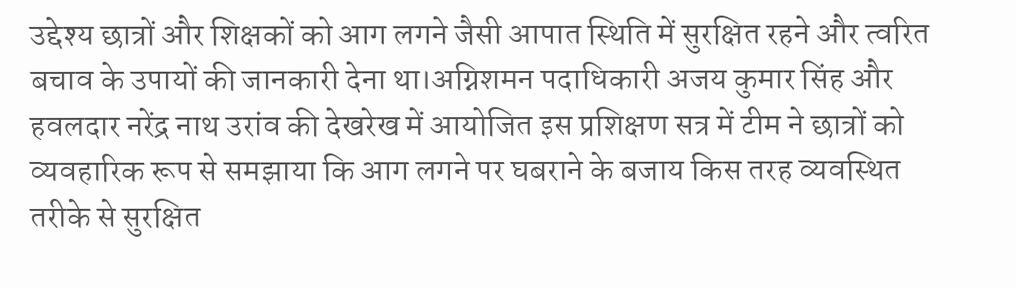उद्देश्य छात्रों और शिक्षकों को आग लगने जैसी आपात स्थिति में सुरक्षित रहने और त्वरित बचाव के उपायों की जानकारी देना था।अग्निशमन पदाधिकारी अजय कुमार सिंह और हवलदार नरेंद्र नाथ उरांव की देखरेख में आयोजित इस प्रशिक्षण सत्र में टीम ने छात्रों को व्यवहारिक रूप से समझाया कि आग लगने पर घबराने के बजाय किस तरह व्यवस्थित तरीके से सुरक्षित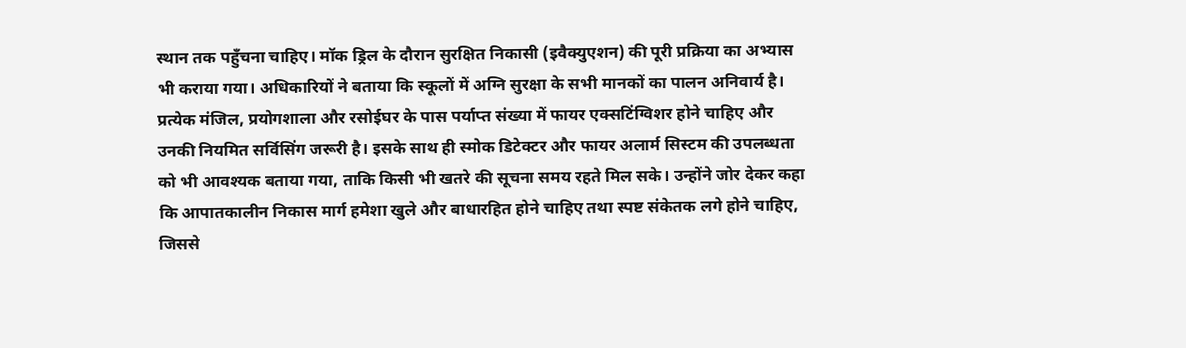स्थान तक पहुँचना चाहिए। मॉक ड्रिल के दौरान सुरक्षित निकासी (इवैक्युएशन) की पूरी प्रक्रिया का अभ्यास भी कराया गया। अधिकारियों ने बताया कि स्कूलों में अग्नि सुरक्षा के सभी मानकों का पालन अनिवार्य है। प्रत्येक मंजिल, प्रयोगशाला और रसोईघर के पास पर्याप्त संख्या में फायर एक्सटिंग्विशर होने चाहिए और उनकी नियमित सर्विसिंग जरूरी है। इसके साथ ही स्मोक डिटेक्टर और फायर अलार्म सिस्टम की उपलब्धता को भी आवश्यक बताया गया, ताकि किसी भी खतरे की सूचना समय रहते मिल सके। उन्होंने जोर देकर कहा कि आपातकालीन निकास मार्ग हमेशा खुले और बाधारहित होने चाहिए तथा स्पष्ट संकेतक लगे होने चाहिए, जिससे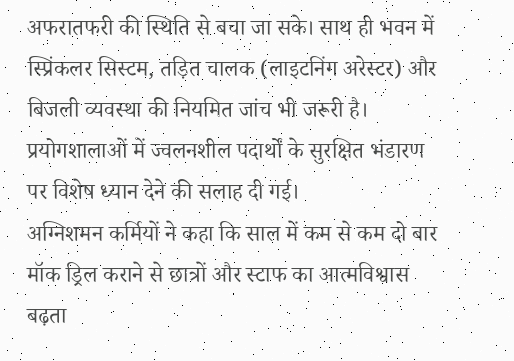अफरातफरी की स्थिति से बचा जा सके। साथ ही भवन में स्प्रिंकलर सिस्टम, तड़ित चालक (लाइटनिंग अरेस्टर) और बिजली व्यवस्था की नियमित जांच भी जरूरी है। प्रयोगशालाओं में ज्वलनशील पदार्थों के सुरक्षित भंडारण पर विशेष ध्यान देने की सलाह दी गई।
अग्निशमन कर्मियों ने कहा कि साल में कम से कम दो बार मॉक ड्रिल कराने से छात्रों और स्टाफ का आत्मविश्वास बढ़ता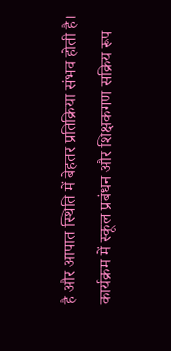है और आपात स्थिति में बेहतर प्रतिक्रिया संभव होती है।
कार्यक्रम में स्कूल प्रबंधन और शिक्षकगण सक्रिय रूप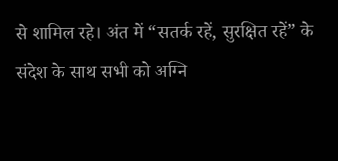से शामिल रहे। अंत में “सतर्क रहें, सुरक्षित रहें” के संदेश के साथ सभी को अग्नि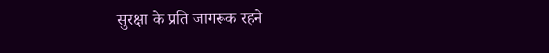सुरक्षा के प्रति जागरूक रहने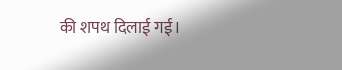की शपथ दिलाई गई।